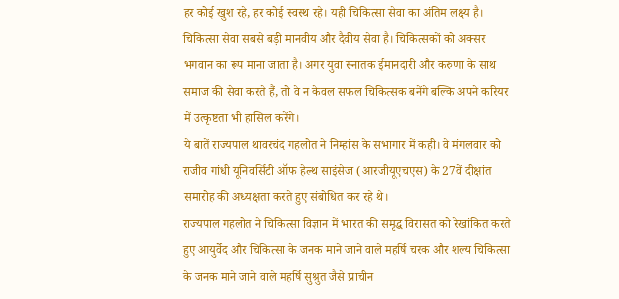हर कोई खुश रहे, हर कोई स्वस्थ रहे। यही चिकित्सा सेवा का अंतिम लक्ष्य है। चिकित्सा सेवा सबसे बड़ी मानवीय और दैवीय सेवा है। चिकित्सकों को अक्सर भगवान का रूप माना जाता है। अगर युवा स्नातक ईमानदारी और करुणा के साथ समाज की सेवा करते हैं, तो वे न केवल सफल चिकित्सक बनेंगे बल्कि अपने करियर में उत्कृष्टता भी हासिल करेंगे।
ये बातें राज्यपाल थावरचंद गहलोत ने निम्हांस के सभागार में कही। वे मंगलवार को राजीव गांधी यूनिवर्सिटी ऑफ हेल्थ साइंसेज (आरजीयूएचएस) के 27वें दीक्षांत समारोह की अध्यक्षता करते हुए संबोधित कर रहे थे।
राज्यपाल गहलोत ने चिकित्सा विज्ञान में भारत की समृद्ध विरासत को रेखांकित करते हुए आयुर्वेद और चिकित्सा के जनक माने जाने वाले महर्षि चरक और शल्य चिकित्सा के जनक माने जाने वाले महर्षि सुश्रुत जैसे प्राचीन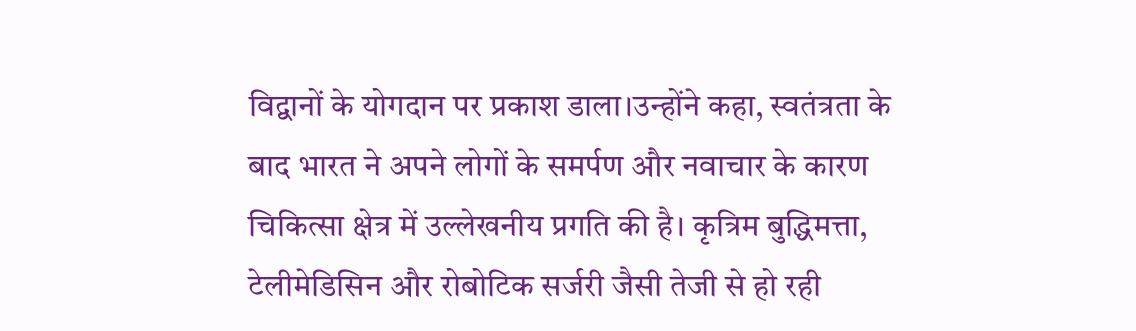विद्वानों के योगदान पर प्रकाश डाला।उन्होंने कहा, स्वतंत्रता के बाद भारत ने अपने लोगों के समर्पण और नवाचार के कारण चिकित्सा क्षेत्र में उल्लेखनीय प्रगति की है। कृत्रिम बुद्धिमत्ता, टेलीमेडिसिन और रोबोटिक सर्जरी जैसी तेजी से हो रही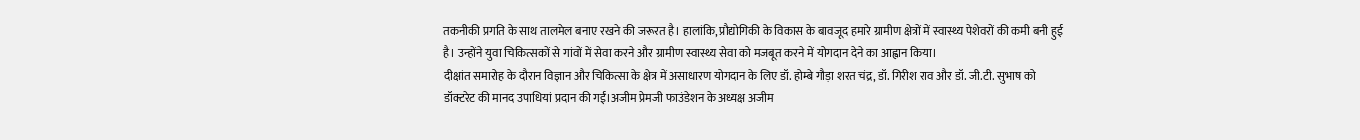तकनीकी प्रगति के साथ तालमेल बनाए रखने की जरूरत है। हालांकि, प्रौद्योगिकी के विकास के बावजूद हमारे ग्रामीण क्षेत्रों में स्वास्थ्य पेशेवरों की कमी बनी हुई है। उन्होंने युवा चिकित्सकों से गांवों में सेवा करने और ग्रामीण स्वास्थ्य सेवा को मजबूत करने में योगदान देने का आह्वान किया।
दीक्षांत समारोह के दौरान विज्ञान और चिकित्सा के क्षेत्र में असाधारण योगदान के लिए डॉ. होम्बे गौड़ा शरत चंद्र, डॉ. गिरीश राव और डॉ. जी.टी. सुभाष को डॉक्टरेट की मानद उपाधियां प्रदान की गईं।अजीम प्रेमजी फाउंडेशन के अध्यक्ष अजीम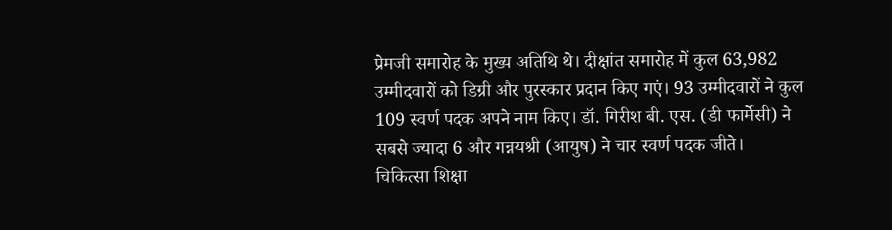प्रेमजी समारोह के मुख्य अतिथि थे। दीक्षांत समारोह में कुल 63,982 उम्मीदवारों को डिग्री और पुरस्कार प्रदान किए गएं। 93 उम्मीदवारों ने कुल 109 स्वर्ण पदक अपने नाम किए। डॉ. गिरीश बी. एस. (डी फार्मेसी) ने सबसे ज्यादा 6 और गन्नयश्री (आयुष) ने चार स्वर्ण पदक जीते।
चिकित्सा शिक्षा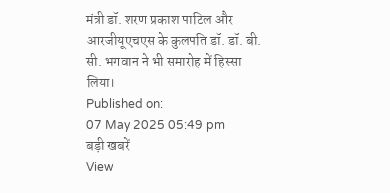मंत्री डॉ. शरण प्रकाश पाटिल और आरजीयूएचएस के कुलपति डॉ. डॉ. बी. सी. भगवान ने भी समारोह में हिस्सा लिया।
Published on:
07 May 2025 05:49 pm
बड़ी खबरें
View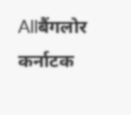Allबैंगलोर
कर्नाटक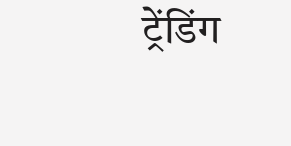ट्रेंडिंग